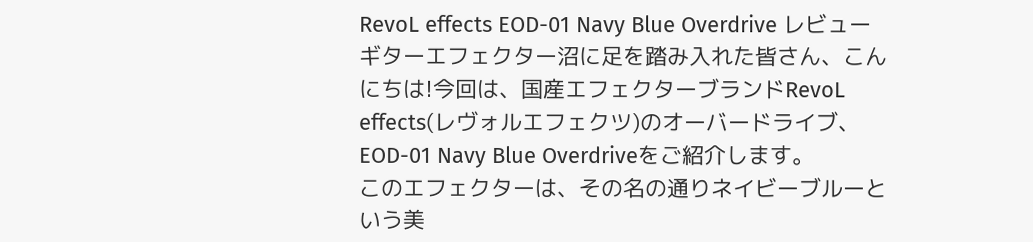RevoL effects EOD-01 Navy Blue Overdrive レビュー
ギターエフェクター沼に足を踏み入れた皆さん、こんにちは!今回は、国産エフェクターブランドRevoL effects(レヴォルエフェクツ)のオーバードライブ、EOD-01 Navy Blue Overdriveをご紹介します。
このエフェクターは、その名の通りネイビーブルーという美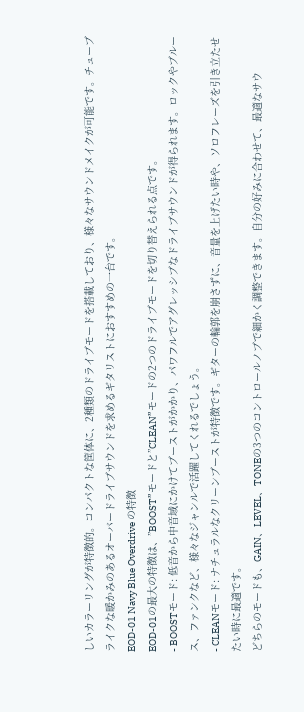しいカラーリングが特徴的。コンパクトな筐体に、2種類のドライブモードを搭載しており、様々なサウンドメイクが可能です。チューブライクな暖かみのあるオーバードライブサウンドを求めるギタリストにおすすめの一台です。
EOD-01 Navy Blue Overdrive の特徴
EOD-01の最大の特徴は、”BOOST”モードと”CLEAN”モードの2つのドライブモードを切り替えられる点です。
- BOOSTモード: 低音から中音域にかけてブーストがかかり、パワフルでアグレッシブなドライブサウンドが得られます。ロックやブルース、ファンクなど、様々なジャンルで活躍してくれるでしょう。
- CLEANモード: ナチュラルなクリーンブーストが特徴です。ギターの輪郭を崩さずに、音量を上げたい時や、ソロフレーズを引き立たせたい時に最適です。
どちらのモードも、GAIN、LEVEL、TONEの3つのコントロールノブで細かく調整できます。自分の好みに合わせて、最適なサウ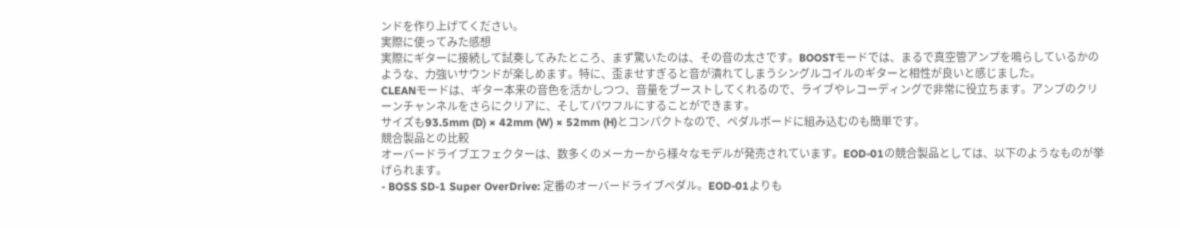ンドを作り上げてください。
実際に使ってみた感想
実際にギターに接続して試奏してみたところ、まず驚いたのは、その音の太さです。BOOSTモードでは、まるで真空管アンプを鳴らしているかのような、力強いサウンドが楽しめます。特に、歪ませすぎると音が潰れてしまうシングルコイルのギターと相性が良いと感じました。
CLEANモードは、ギター本来の音色を活かしつつ、音量をブーストしてくれるので、ライブやレコーディングで非常に役立ちます。アンプのクリーンチャンネルをさらにクリアに、そしてパワフルにすることができます。
サイズも93.5mm (D) × 42mm (W) × 52mm (H)とコンパクトなので、ペダルボードに組み込むのも簡単です。
競合製品との比較
オーバードライブエフェクターは、数多くのメーカーから様々なモデルが発売されています。EOD-01の競合製品としては、以下のようなものが挙げられます。
- BOSS SD-1 Super OverDrive: 定番のオーバードライブペダル。EOD-01よりも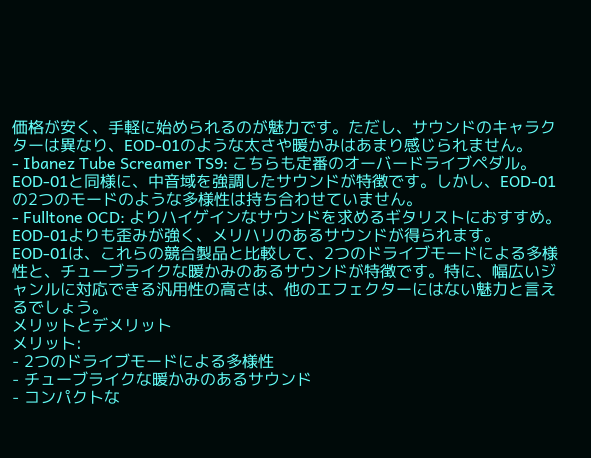価格が安く、手軽に始められるのが魅力です。ただし、サウンドのキャラクターは異なり、EOD-01のような太さや暖かみはあまり感じられません。
- Ibanez Tube Screamer TS9: こちらも定番のオーバードライブペダル。EOD-01と同様に、中音域を強調したサウンドが特徴です。しかし、EOD-01の2つのモードのような多様性は持ち合わせていません。
- Fulltone OCD: よりハイゲインなサウンドを求めるギタリストにおすすめ。EOD-01よりも歪みが強く、メリハリのあるサウンドが得られます。
EOD-01は、これらの競合製品と比較して、2つのドライブモードによる多様性と、チューブライクな暖かみのあるサウンドが特徴です。特に、幅広いジャンルに対応できる汎用性の高さは、他のエフェクターにはない魅力と言えるでしょう。
メリットとデメリット
メリット:
- 2つのドライブモードによる多様性
- チューブライクな暖かみのあるサウンド
- コンパクトな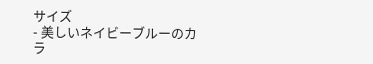サイズ
- 美しいネイビーブルーのカラ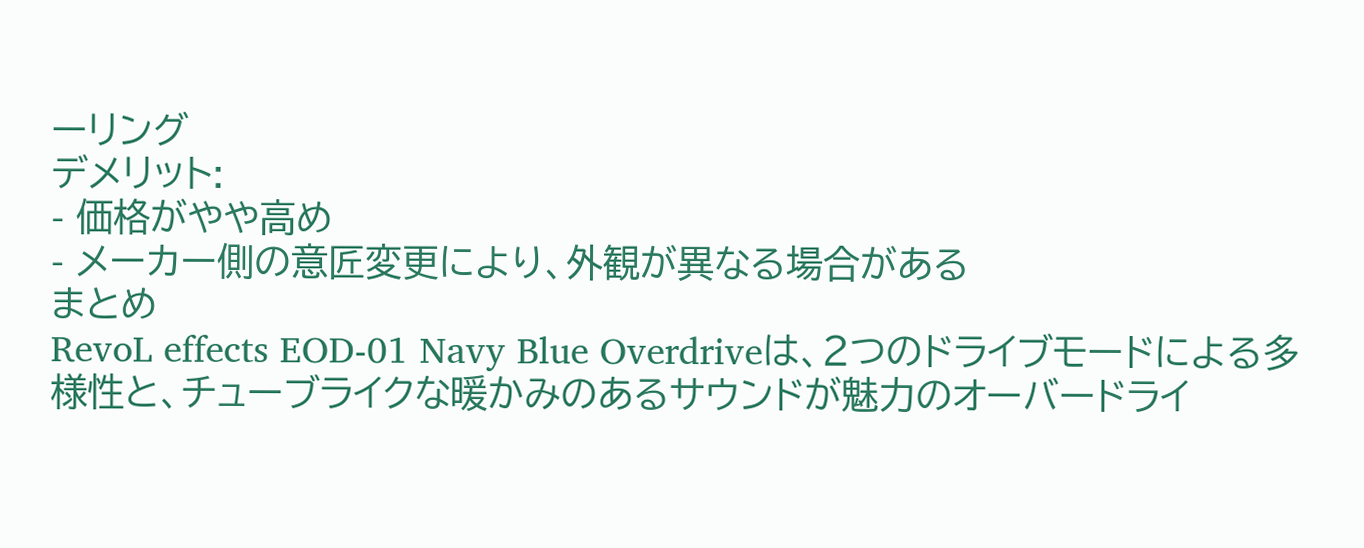ーリング
デメリット:
- 価格がやや高め
- メーカー側の意匠変更により、外観が異なる場合がある
まとめ
RevoL effects EOD-01 Navy Blue Overdriveは、2つのドライブモードによる多様性と、チューブライクな暖かみのあるサウンドが魅力のオーバードライ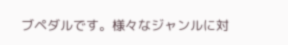ブペダルです。様々なジャンルに対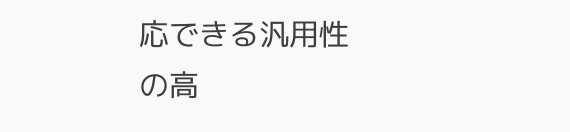応できる汎用性の高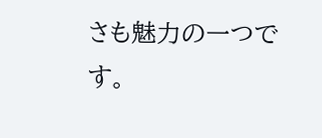さも魅力の一つです。